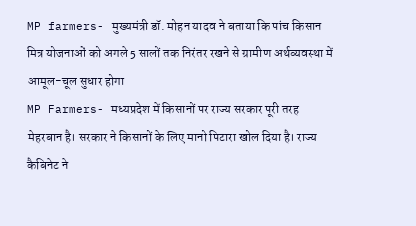MP farmers- मुख्यमंत्री डॉ. मोहन यादव ने बताया कि पांच किसान मित्र योजनाओं को अगले 5 सालों तक निरंतर रखने से ग्रामीण अर्थव्यवस्था में आमूल-चूल सुधार होगा
MP Farmers- मध्यप्रदेश में किसानों पर राज्य सरकार पूरी तरह मेहरबान है। सरकार ने किसानों के लिए मानो पिटारा खोल दिया है। राज्य कैबिनेट ने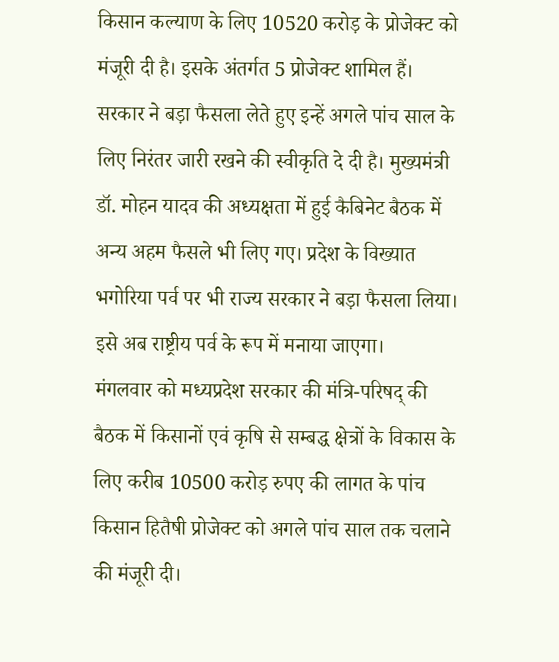किसान कल्याण के लिए 10520 करोड़ के प्रोजेक्ट को मंजूरी दी है। इसके अंतर्गत 5 प्रोजेक्ट शामिल हैं। सरकार ने बड़ा फैसला लेते हुए इन्हें अगले पांच साल के लिए निरंतर जारी रखने की स्वीकृति दे दी है। मुख्यमंत्री डॉ. मोहन यादव की अध्यक्षता में हुई कैबिनेट बैठक में अन्य अहम फैसले भी लिए गए। प्रदेश के विख्यात भगोरिया पर्व पर भी राज्य सरकार ने बड़ा फैसला लिया। इसे अब राष्ट्रीय पर्व के रूप में मनाया जाएगा।
मंगलवार को मध्यप्रदेश सरकार की मंत्रि-परिषद् की बैठक में किसानों एवं कृषि से सम्बद्ध क्षेत्रों के विकास के लिए करीब 10500 करोड़ रुपए की लागत के पांच किसान हितैषी प्रोजेक्ट को अगले पांच साल तक चलाने की मंजूरी दी।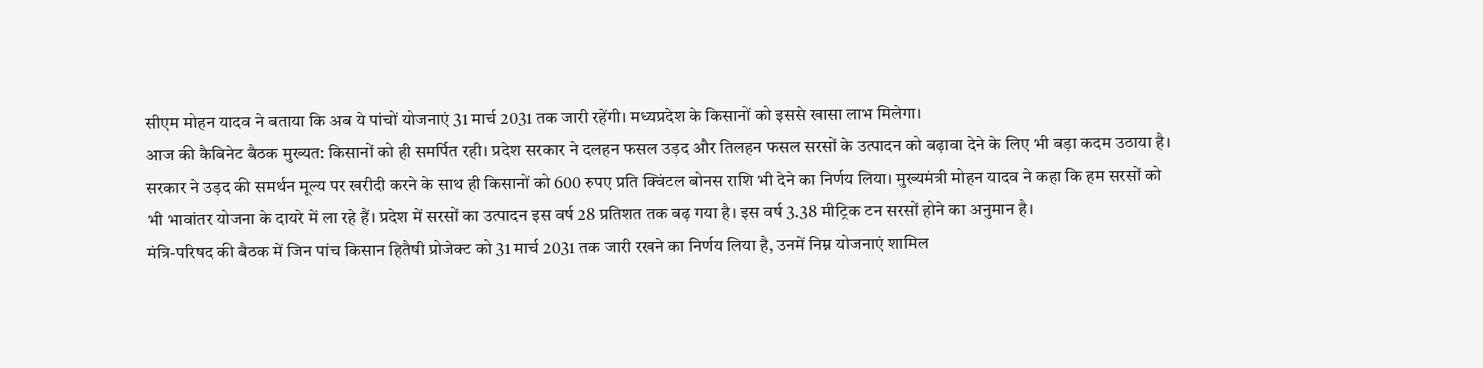सीएम मोहन यादव ने बताया कि अब ये पांचों योजनाएं 31 मार्च 2031 तक जारी रहेंगी। मध्यप्रदेश के किसानों को इससे खासा लाभ मिलेगा।
आज की कैबिनेट बैठक मुख्यत: किसानों को ही समर्पित रही। प्रदेश सरकार ने दलहन फसल उड़द और तिलहन फसल सरसों के उत्पादन को बढ़ावा देने के लिए भी बड़ा कदम उठाया है। सरकार ने उड़द की समर्थन मूल्य पर खरीदी करने के साथ ही किसानों को 600 रुपए प्रति क्विंटल बोनस राशि भी देने का निर्णय लिया। मुख्यमंत्री मोहन यादव ने कहा कि हम सरसों को भी भावांतर योजना के दायरे में ला रहे हैं। प्रदेश में सरसों का उत्पादन इस वर्ष 28 प्रतिशत तक बढ़ गया है। इस वर्ष 3.38 मीट्रिक टन सरसों होने का अनुमान है।
मंत्रि-परिषद की बैठक में जिन पांच किसान हितैषी प्रोजेक्ट को 31 मार्च 2031 तक जारी रखने का निर्णय लिया है, उनमें निम्न योजनाएं शामिल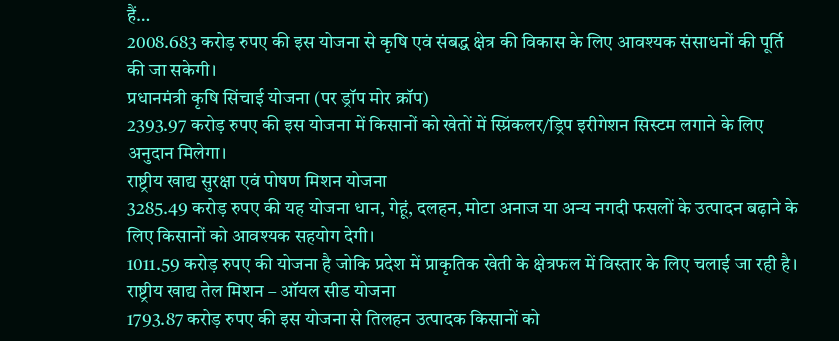हैं…
2008.683 करोड़ रुपए की इस योजना से कृषि एवं संबद्ध क्षेत्र की विकास के लिए आवश्यक संसाधनों की पूर्ति की जा सकेगी।
प्रधानमंत्री कृषि सिंचाई योजना (पर ड्रॉप मोर क्रॉप)
2393.97 करोड़ रुपए की इस योजना में किसानों को खेतों में स्प्रिंकलर/ड्रिप इरीगेशन सिस्टम लगाने के लिए अनुदान मिलेगा।
राष्ट्रीय खाद्य सुरक्षा एवं पोषण मिशन योजना
3285.49 करोड़ रुपए की यह योजना धान, गेहूं, दलहन, मोटा अनाज या अन्य नगदी फसलों के उत्पादन बढ़ाने के लिए किसानों को आवश्यक सहयोग देगी।
1011.59 करोड़ रुपए की योजना है जोकि प्रदेश में प्राकृतिक खेती के क्षेत्रफल में विस्तार के लिए चलाई जा रही है।
राष्ट्रीय खाद्य तेल मिशन – ऑयल सीड योजना
1793.87 करोड़ रुपए की इस योजना से तिलहन उत्पादक किसानों को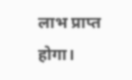लाभ प्राप्त होगा।